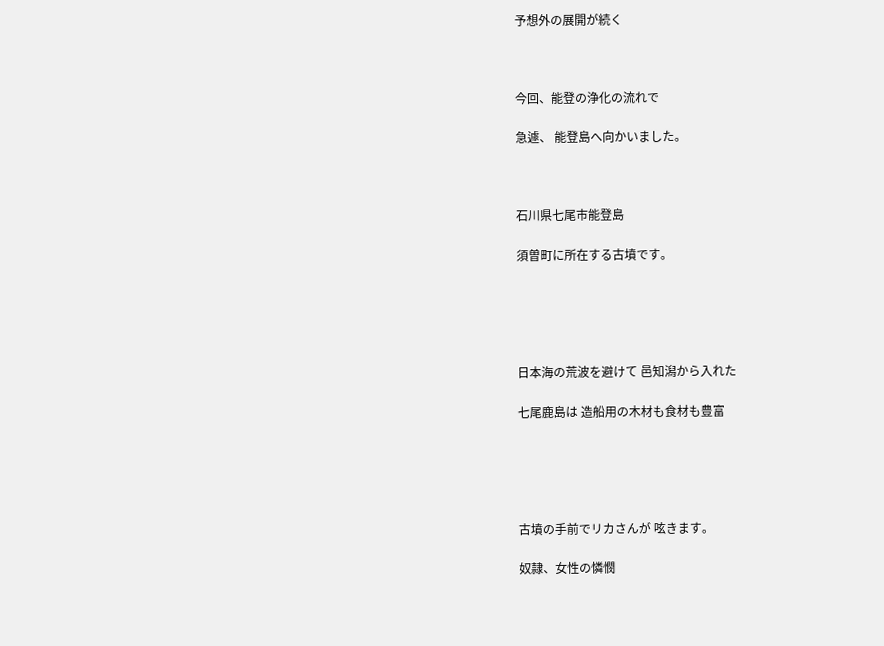予想外の展開が続く



今回、能登の浄化の流れで

急遽、 能登島へ向かいました。



石川県七尾市能登島

須曽町に所在する古墳です。





日本海の荒波を避けて 邑知潟から入れた

七尾鹿島は 造船用の木材も食材も豊富





古墳の手前でリカさんが 呟きます。

奴隷、女性の憐憫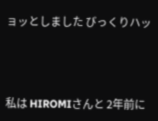ョッとしました びっくりハッ



私は HIROMIさんと 2年前に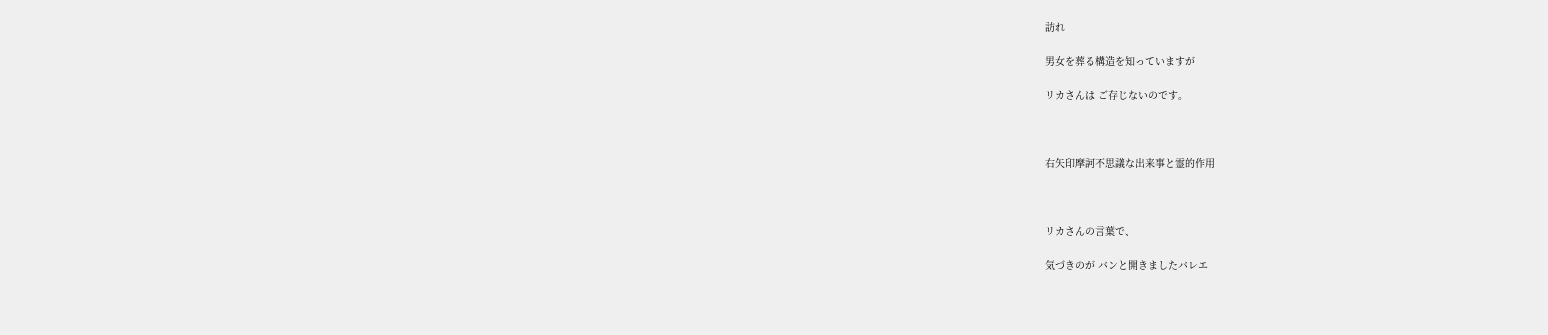訪れ

男女を葬る構造を知っていますが

リカさんは ご存じないのです。



右矢印摩訶不思議な出来事と霊的作用



リカさんの言葉で、

気づきのが バンと開きましたバレエ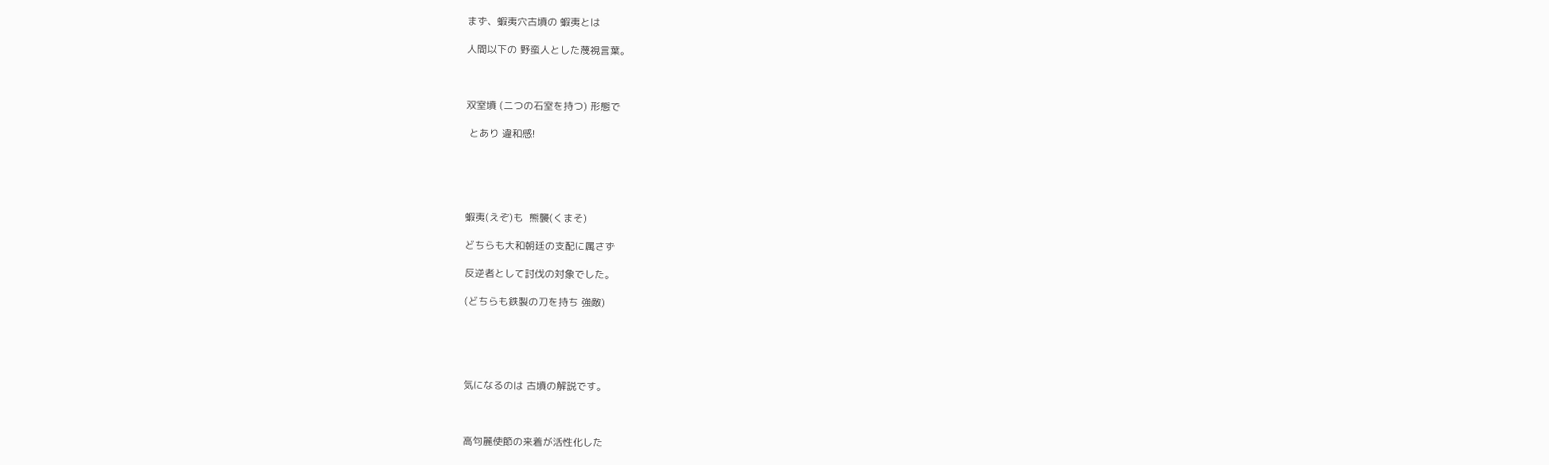まず、蝦夷穴古墳の 蝦夷とは

人間以下の 野蛮人とした蔑視言葉。



双室墳 (二つの石室を持つ) 形態で

 とあり 違和感!





蝦夷(えぞ)も  熊襲(くまそ)

どちらも大和朝廷の支配に属さず

反逆者として討伐の対象でした。

(どちらも鉄製の刀を持ち 強敵)





気になるのは 古墳の解説です。



高句麗使節の来着が活性化した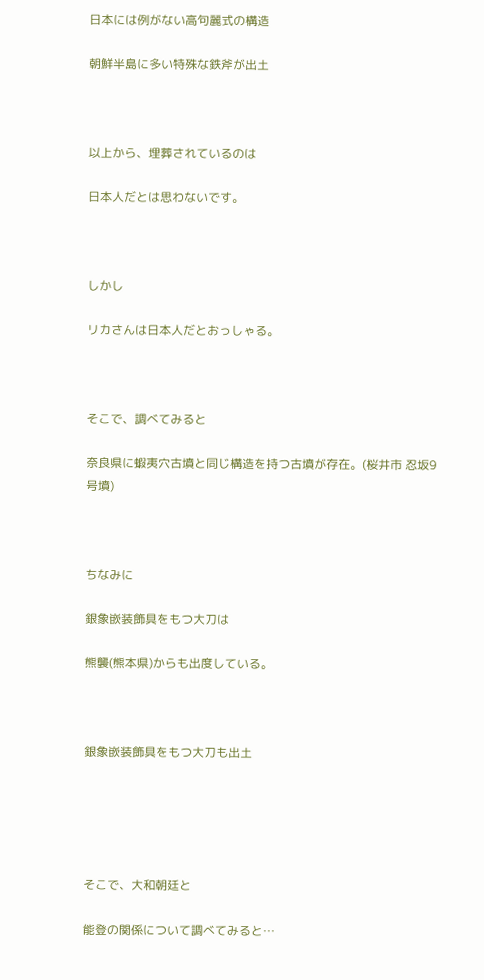日本には例がない高句麗式の構造

朝鮮半島に多い特殊な鉄斧が出土



以上から、埋葬されているのは

日本人だとは思わないです。



しかし

リカさんは日本人だとおっしゃる。



そこで、調べてみると

奈良県に蝦夷穴古墳と同じ構造を持つ古墳が存在。(桜井市 忍坂9号墳)



ちなみに

銀象嵌装飾具をもつ大刀は

熊襲(熊本県)からも出度している。



銀象嵌装飾具をもつ大刀も出土





そこで、大和朝廷と

能登の関係について調べてみると…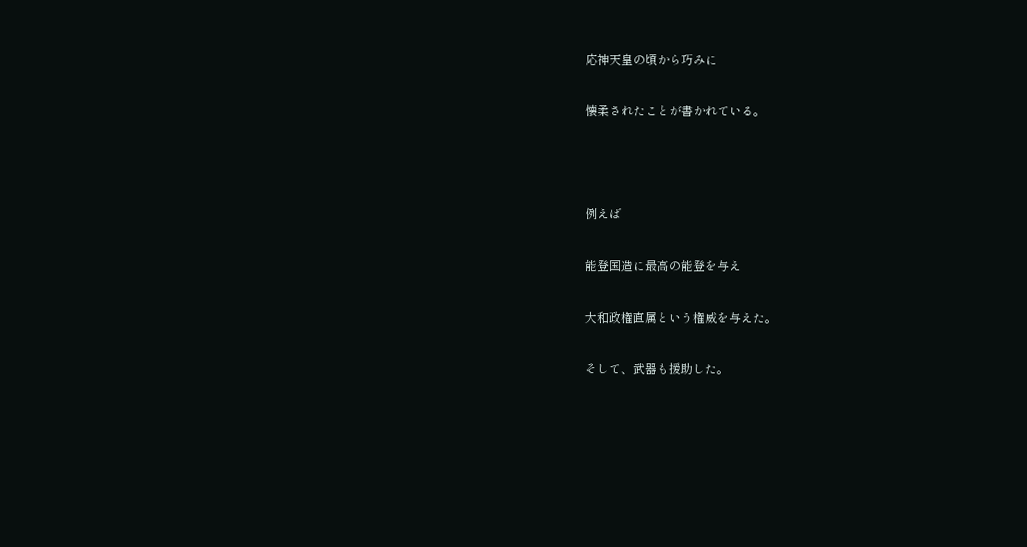応神天皇の頃から巧みに

懐柔されたことが書かれている。



例えば

能登国造に最高の能登を与え

大和政権直属という権威を与えた。

そして、武器も援助した。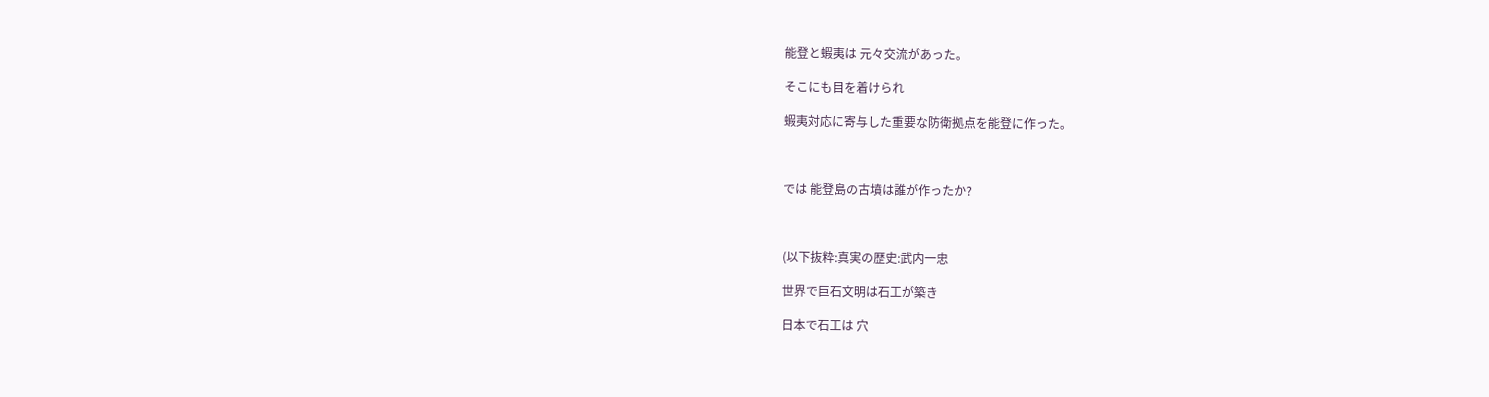能登と蝦夷は 元々交流があった。

そこにも目を着けられ

蝦夷対応に寄与した重要な防衛拠点を能登に作った。



では 能登島の古墳は誰が作ったか?



(以下抜粋:真実の歴史:武内一忠

世界で巨石文明は石工が築き

日本で石工は 穴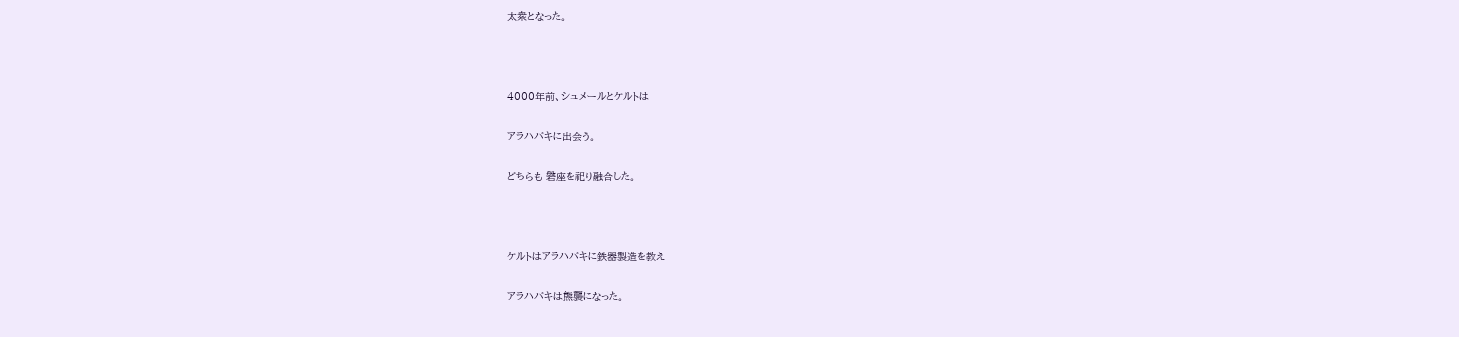太衆となった。



4000年前、シュメールとケルトは

アラハバキに出会う。

どちらも 磐座を祀り融合した。



ケルトはアラハバキに鉄器製造を教え

アラハバキは熊襲になった。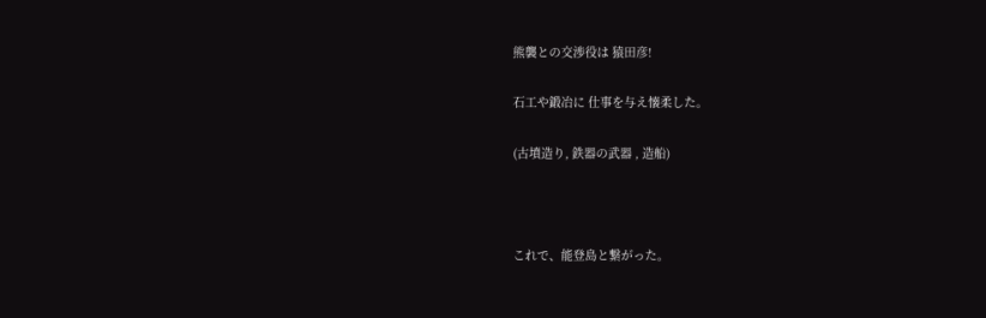熊襲との交渉役は 猿田彦!

石工や鍛冶に 仕事を与え懐柔した。

(古墳造り, 鉄器の武器 , 造船)



これで、能登島と繋がった。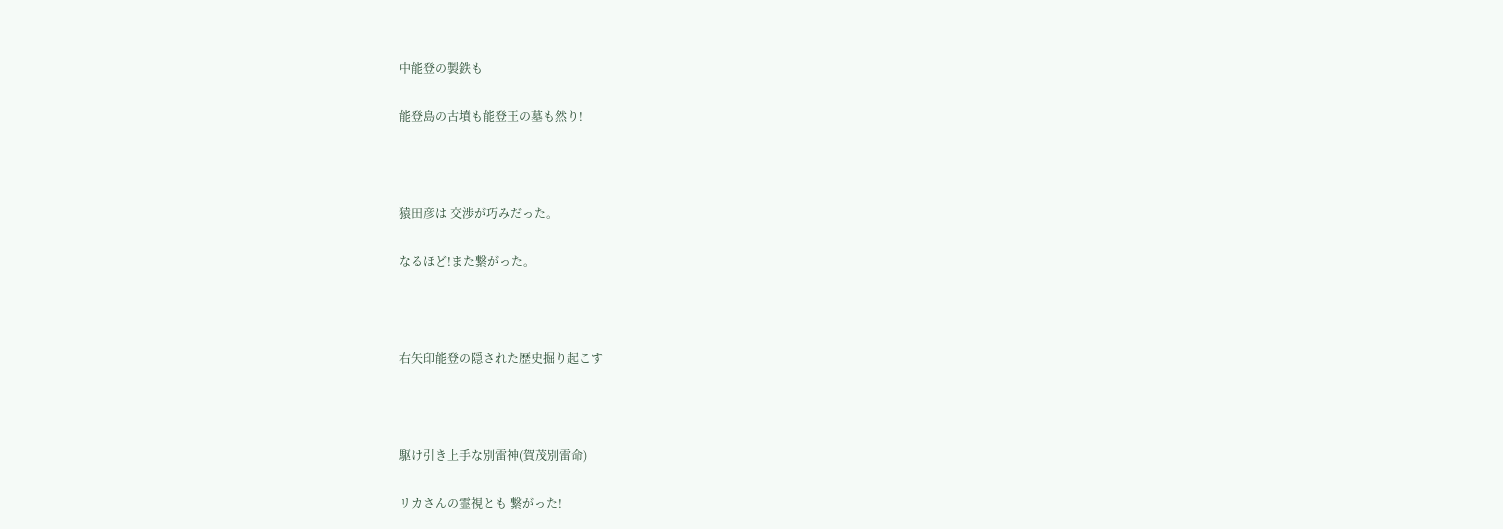中能登の製鉄も

能登島の古墳も能登王の墓も然り!



猿田彦は 交渉が巧みだった。

なるほど!また繋がった。



右矢印能登の隠された歴史掘り起こす



駆け引き上手な別雷神(賀茂別雷命)

リカさんの霊視とも 繋がった!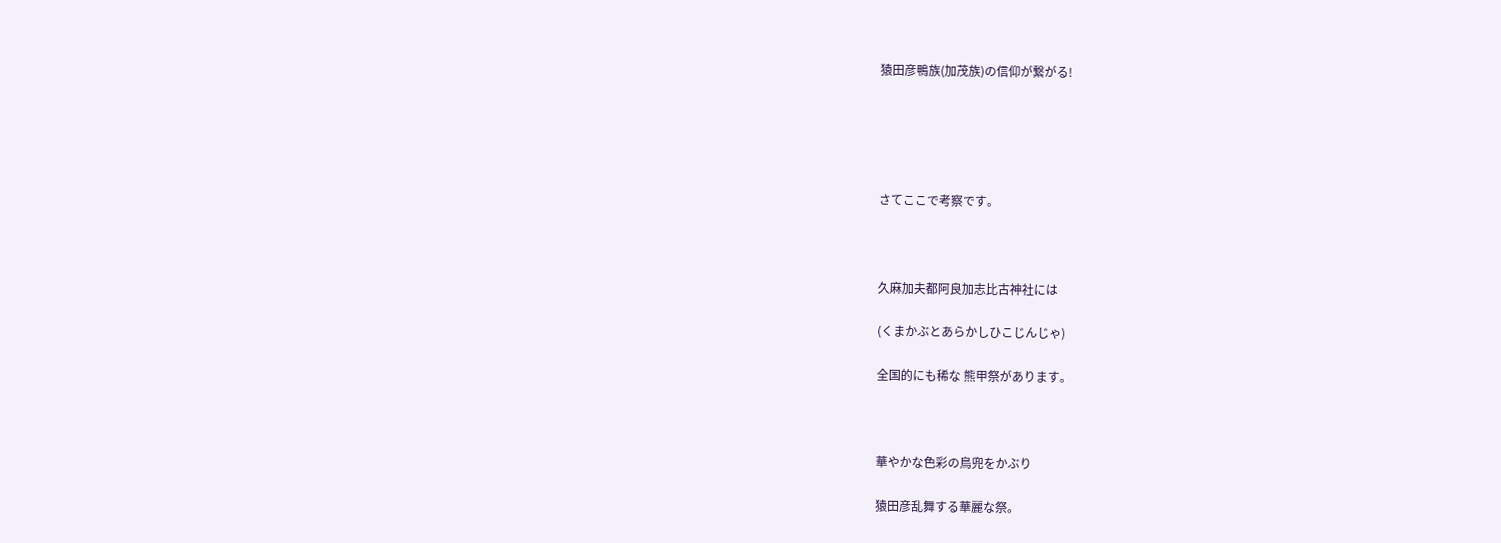猿田彦鴨族(加茂族)の信仰が繋がる!





さてここで考察です。



久麻加夫都阿良加志比古神社には

(くまかぶとあらかしひこじんじゃ)

全国的にも稀な 熊甲祭があります。



華やかな色彩の鳥兜をかぶり

猿田彦乱舞する華麗な祭。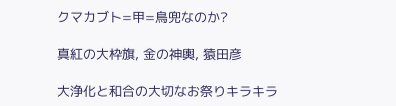クマカブト=甲=鳥兜なのか?

真紅の大枠旗, 金の神輿, 猿田彦

大浄化と和合の大切なお祭りキラキラ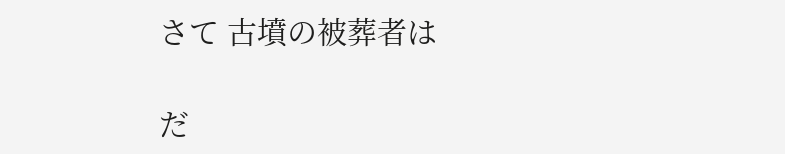さて 古墳の被葬者は

だ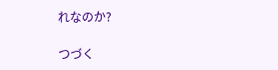れなのか?

つづく